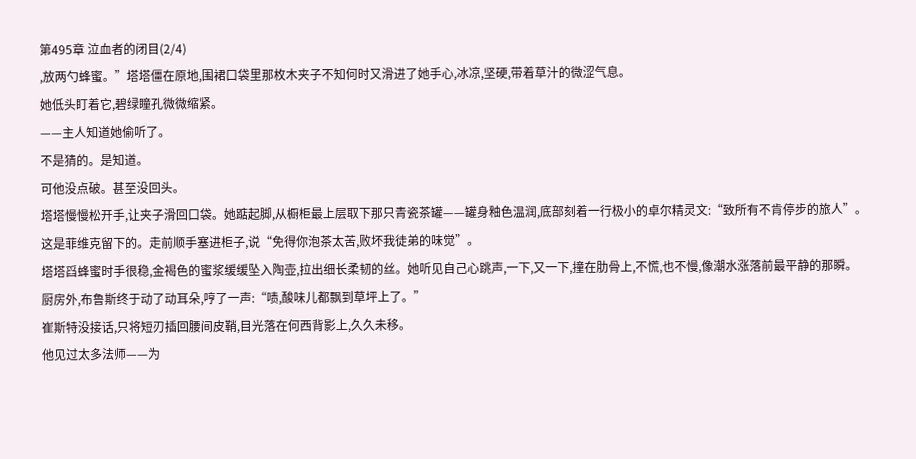第495章 泣血者的闭目(2/4)
,放两勺蜂蜜。”塔塔僵在原地,围裙口袋里那枚木夹子不知何时又滑进了她手心,冰凉,坚硬,带着草汁的微涩气息。
她低头盯着它,碧绿瞳孔微微缩紧。
——主人知道她偷听了。
不是猜的。是知道。
可他没点破。甚至没回头。
塔塔慢慢松开手,让夹子滑回口袋。她踮起脚,从橱柜最上层取下那只青瓷茶罐——罐身釉色温润,底部刻着一行极小的卓尔精灵文:“致所有不肯停步的旅人”。
这是菲维克留下的。走前顺手塞进柜子,说“免得你泡茶太苦,败坏我徒弟的味觉”。
塔塔舀蜂蜜时手很稳,金褐色的蜜浆缓缓坠入陶壶,拉出细长柔韧的丝。她听见自己心跳声,一下,又一下,撞在肋骨上,不慌,也不慢,像潮水涨落前最平静的那瞬。
厨房外,布鲁斯终于动了动耳朵,哼了一声:“啧,酸味儿都飘到草坪上了。”
崔斯特没接话,只将短刃插回腰间皮鞘,目光落在何西背影上,久久未移。
他见过太多法师——为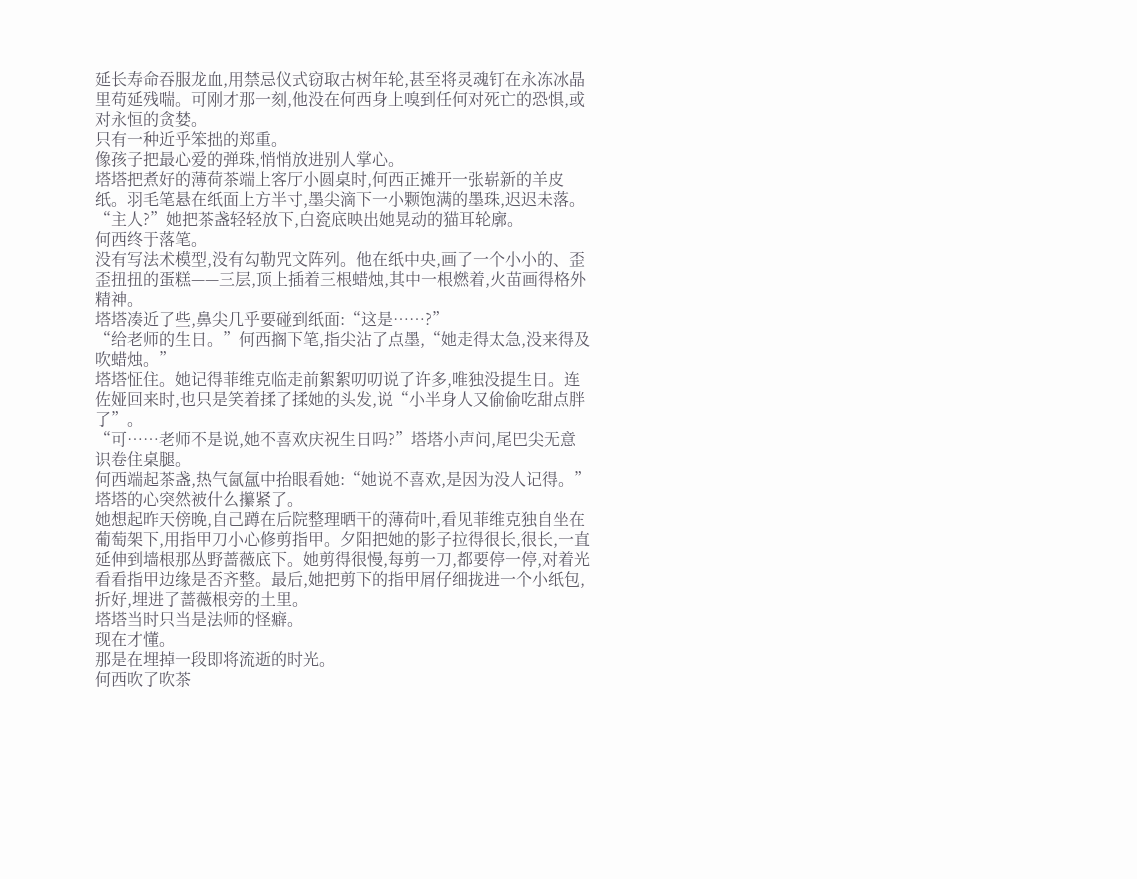延长寿命吞服龙血,用禁忌仪式窃取古树年轮,甚至将灵魂钉在永冻冰晶里苟延残喘。可刚才那一刻,他没在何西身上嗅到任何对死亡的恐惧,或对永恒的贪婪。
只有一种近乎笨拙的郑重。
像孩子把最心爱的弹珠,悄悄放进别人掌心。
塔塔把煮好的薄荷茶端上客厅小圆桌时,何西正摊开一张崭新的羊皮纸。羽毛笔悬在纸面上方半寸,墨尖滴下一小颗饱满的墨珠,迟迟未落。
“主人?”她把茶盏轻轻放下,白瓷底映出她晃动的猫耳轮廓。
何西终于落笔。
没有写法术模型,没有勾勒咒文阵列。他在纸中央,画了一个小小的、歪歪扭扭的蛋糕——三层,顶上插着三根蜡烛,其中一根燃着,火苗画得格外精神。
塔塔凑近了些,鼻尖几乎要碰到纸面:“这是……?”
“给老师的生日。”何西搁下笔,指尖沾了点墨,“她走得太急,没来得及吹蜡烛。”
塔塔怔住。她记得菲维克临走前絮絮叨叨说了许多,唯独没提生日。连佐娅回来时,也只是笑着揉了揉她的头发,说“小半身人又偷偷吃甜点胖了”。
“可……老师不是说,她不喜欢庆祝生日吗?”塔塔小声问,尾巴尖无意识卷住桌腿。
何西端起茶盏,热气氤氲中抬眼看她:“她说不喜欢,是因为没人记得。”
塔塔的心突然被什么攥紧了。
她想起昨天傍晚,自己蹲在后院整理晒干的薄荷叶,看见菲维克独自坐在葡萄架下,用指甲刀小心修剪指甲。夕阳把她的影子拉得很长,很长,一直延伸到墙根那丛野蔷薇底下。她剪得很慢,每剪一刀,都要停一停,对着光看看指甲边缘是否齐整。最后,她把剪下的指甲屑仔细拢进一个小纸包,折好,埋进了蔷薇根旁的土里。
塔塔当时只当是法师的怪癖。
现在才懂。
那是在埋掉一段即将流逝的时光。
何西吹了吹茶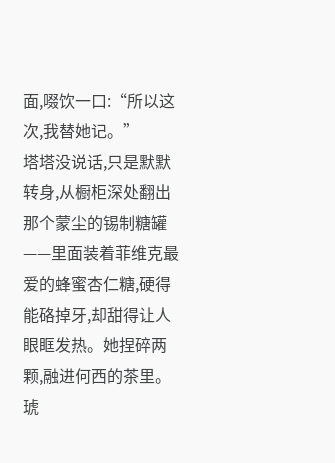面,啜饮一口:“所以这次,我替她记。”
塔塔没说话,只是默默转身,从橱柜深处翻出那个蒙尘的锡制糖罐——里面装着菲维克最爱的蜂蜜杏仁糖,硬得能硌掉牙,却甜得让人眼眶发热。她捏碎两颗,融进何西的茶里。
琥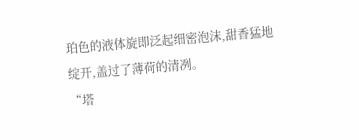珀色的液体旋即泛起细密泡沫,甜香猛地绽开,盖过了薄荷的清冽。
“塔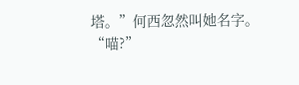塔。”何西忽然叫她名字。
“喵?”